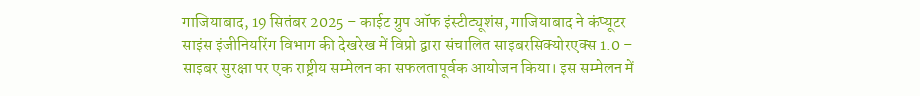गाजियाबाद, 19 सितंबर 2025 – काईट ग्रुप ऑफ इंस्टीट्यूशंस, गाजियाबाद ने कंप्यूटर साइंस इंजीनियरिंग विभाग की देखरेख में विप्रो द्वारा संचालित साइबरसिक्योरएक्स 1.0 – साइबर सुरक्षा पर एक राष्ट्रीय सम्मेलन का सफलतापूर्वक आयोजन किया। इस सम्मेलन में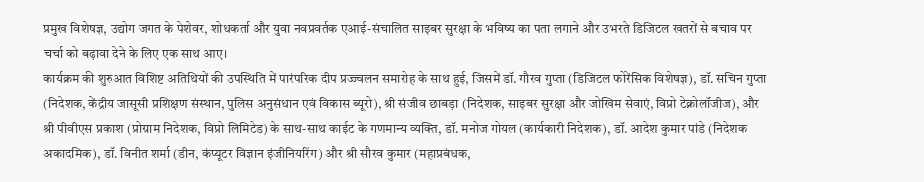प्रमुख विशेषज्ञ, उद्योग जगत के पेशेवर, शोधकर्ता और युवा नवप्रवर्तक एआई-संचालित साइबर सुरक्षा के भविष्य का पता लगाने और उभरते डिजिटल खतरों से बचाव पर चर्चा को बढ़ावा देने के लिए एक साथ आए।
कार्यक्रम की शुरुआत विशिष्ट अतिथियों की उपस्थिति में पारंपरिक दीप प्रज्ज्वलन समारोह के साथ हुई, जिसमें डॉ. गौरव गुप्ता (डिजिटल फोरेंसिक विशेषज्ञ), डॉ. सचिन गुप्ता (निदेशक, केंद्रीय जासूसी प्रशिक्षण संस्थान, पुलिस अनुसंधान एवं विकास ब्यूरो), श्री संजीव छाबड़ा (निदेशक, साइबर सुरक्षा और जोखिम सेवाएं, विप्रो टेक्नोलॉजीज), और श्री पीवीएस प्रकाश (प्रोग्राम निदेशक, विप्रो लिमिटेड) के साथ-साथ काईट के गणमान्य व्यक्ति, डॉ. मनोज गोयल (कार्यकारी निदेशक), डॉ. आदेश कुमार पांडे (निदेशक अकादमिक), डॉ. विनीत शर्मा (डीन, कंप्यूटर विज्ञान इंजीनियरिंग) और श्री सौरव कुमार (महाप्रबंधक,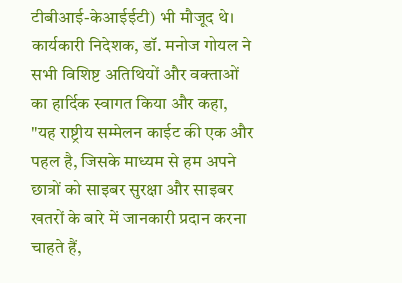टीबीआई-केआईईटी) भी मौजूद थे।
कार्यकारी निदेशक, डॉ. मनोज गोयल ने सभी विशिष्ट अतिथियों और वक्ताओं का हार्दिक स्वागत किया और कहा, "यह राष्ट्रीय सम्मेलन काईट की एक और पहल है, जिसके माध्यम से हम अपने छात्रों को साइबर सुरक्षा और साइबर खतरों के बारे में जानकारी प्रदान करना चाहते हैं,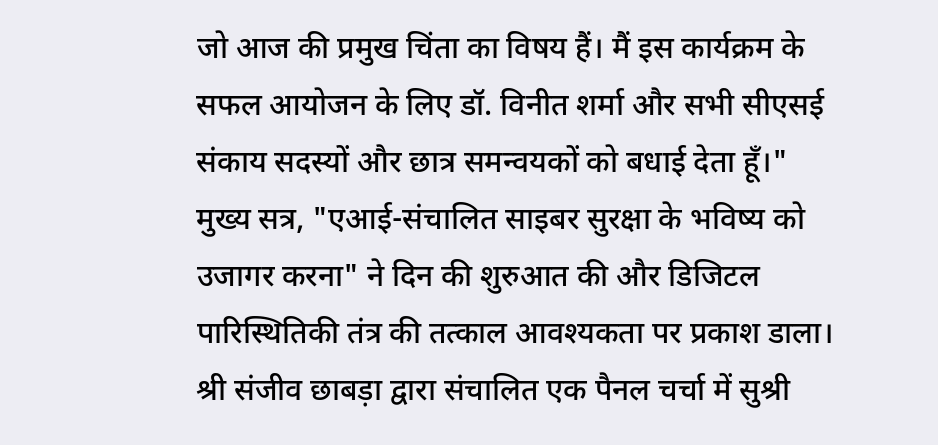जो आज की प्रमुख चिंता का विषय हैं। मैं इस कार्यक्रम के सफल आयोजन के लिए डॉ. विनीत शर्मा और सभी सीएसई संकाय सदस्यों और छात्र समन्वयकों को बधाई देता हूँ।"
मुख्य सत्र, "एआई-संचालित साइबर सुरक्षा के भविष्य को उजागर करना" ने दिन की शुरुआत की और डिजिटल पारिस्थितिकी तंत्र की तत्काल आवश्यकता पर प्रकाश डाला। श्री संजीव छाबड़ा द्वारा संचालित एक पैनल चर्चा में सुश्री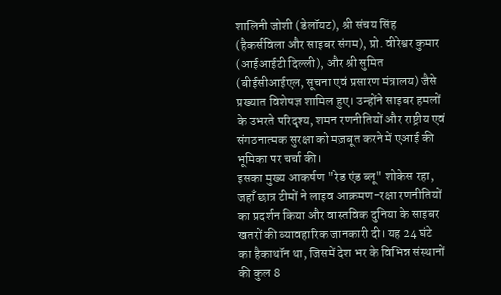शालिनी जोशी (डेलॉयट), श्री संचय सिंह (हैकर्सविला और साइबर संगम), प्रो. वीरेश्वर कुमार (आईआईटी दिल्ली), और श्री सुमित (बीईसीआईएल, सूचना एवं प्रसारण मंत्रालय) जैसे प्रख्यात विशेषज्ञ शामिल हुए। उन्होंने साइबर हमलों के उभरते परिदृश्य, शमन रणनीतियों और राष्ट्रीय एवं संगठनात्मक सुरक्षा को मज़बूत करने में एआई की भूमिका पर चर्चा की।
इसका मुख्य आकर्षण "रेड एंड ब्लू" शोकेस रहा, जहाँ छात्र टीमों ने लाइव आक्रमण-रक्षा रणनीतियों का प्रदर्शन किया और वास्तविक दुनिया के साइबर खतरों की व्यावहारिक जानकारी दी। यह 24 घंटे का हैकाथॉन था, जिसमें देश भर के विभिन्न संस्थानों की कुल 8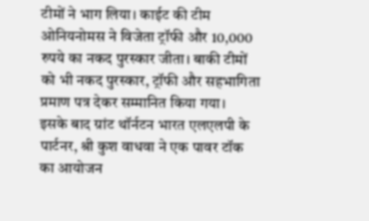टीमों ने भाग लिया। काईट की टीम ओनियनोमस ने विजेता ट्रॉफी और 10,000 रुपये का नकद पुरस्कार जीता। बाकी टीमों को भी नकद पुरस्कार, ट्रॉफी और सहभागिता प्रमाण पत्र देकर सम्मानित किया गया।
इसके बाद ग्रांट थॉर्नटन भारत एलएलपी के पार्टनर, श्री कुश वाधवा ने एक पावर टॉक का आयोजन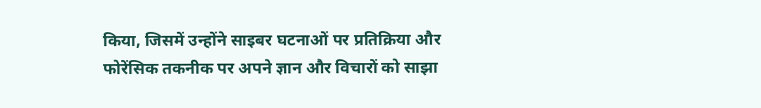किया, जिसमें उन्होंने साइबर घटनाओं पर प्रतिक्रिया और फोरेंसिक तकनीक पर अपने ज्ञान और विचारों को साझा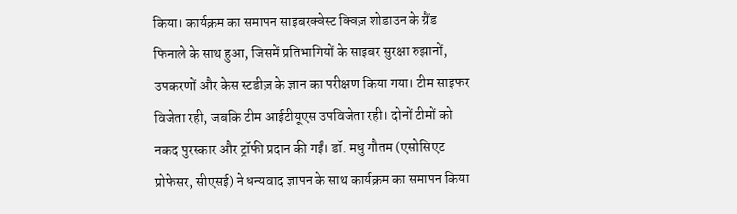किया। कार्यक्रम का समापन साइबरक्वेस्ट क्विज़ शोडाउन के ग्रैंड फिनाले के साथ हुआ, जिसमें प्रतिभागियों के साइबर सुरक्षा रुझानों, उपकरणों और केस स्टडीज़ के ज्ञान का परीक्षण किया गया। टीम साइफर विजेता रही, जबकि टीम आईटीयूएस उपविजेता रही। दोनों टीमों को नकद पुरस्कार और ट्रॉफी प्रदान की गईं। डॉ. मधु गौतम (एसोसिएट प्रोफेसर, सीएसई) ने धन्यवाद ज्ञापन के साथ कार्यक्रम का समापन किया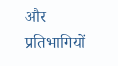और प्रतिभागियों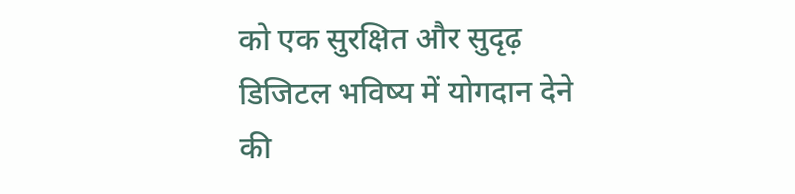को एक सुरक्षित और सुदृढ़ डिजिटल भविष्य में योगदान देने की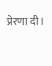प्रेरणा दी।